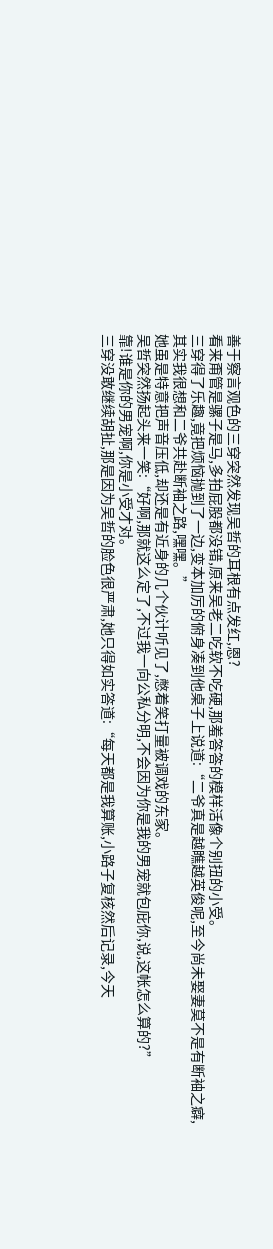善于察言观色的三穿突然发现吴哲的耳根有点发红,恩?
看来甭管是骡子是马,多拍屁股都没错,原来吴老二吃软不吃硬,那羞答答的模样活像个别扭的小受。
三穿得了乐趣,竟把烦恼抛到了一边,变本加厉的俯身凑到他桌子上说道:“二爷真是越瞧越英俊呢,至今尚未娶妻莫不是有断袖之癖,其实我很想和二爷共赴断袖之路,嘿嘿。”
她虽是特意把声音压低,却还是有近身的几个伙计听见了,憋着笑打量被调戏的东家。
吴哲突然扬起头来一笑:“好啊,那就这么定了,不过我一向公私分明,不会因为你是我的男宠就包庇你,说,这帐怎么算的?”
靠!谁是你的男宠啊,你是小受才对。
三穿没敢继续胡扯,那是因为吴哲的脸色很严肃,她只得如实答道:“每天都是我算账,小路子复核然后记录,今天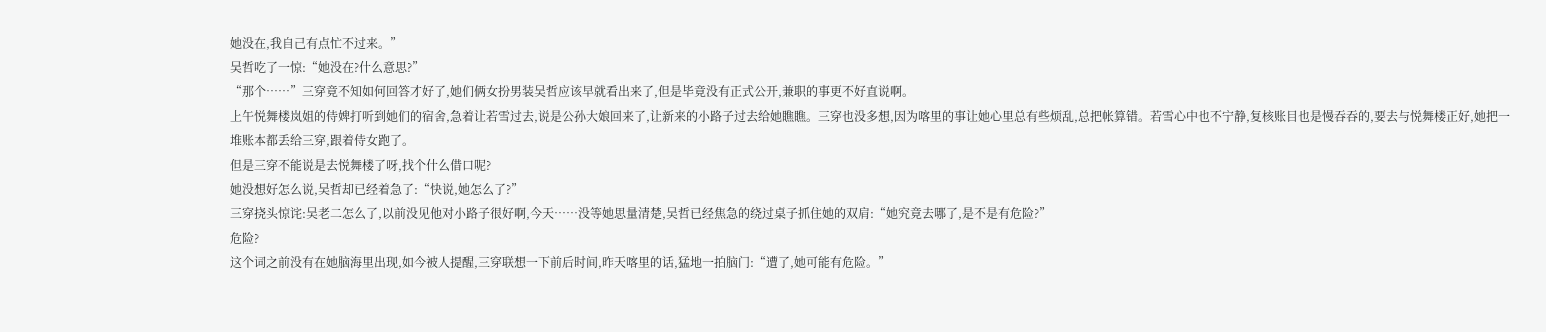她没在,我自己有点忙不过来。”
吴哲吃了一惊:“她没在?什么意思?”
“那个……”三穿竟不知如何回答才好了,她们俩女扮男装吴哲应该早就看出来了,但是毕竟没有正式公开,兼职的事更不好直说啊。
上午悦舞楼岚姐的侍婢打听到她们的宿舍,急着让若雪过去,说是公孙大娘回来了,让新来的小路子过去给她瞧瞧。三穿也没多想,因为喀里的事让她心里总有些烦乱,总把帐算错。若雪心中也不宁静,复核账目也是慢吞吞的,要去与悦舞楼正好,她把一堆账本都丢给三穿,跟着侍女跑了。
但是三穿不能说是去悦舞楼了呀,找个什么借口呢?
她没想好怎么说,吴哲却已经着急了:“快说,她怎么了?”
三穿挠头惊诧:吴老二怎么了,以前没见他对小路子很好啊,今天……没等她思量清楚,吴哲已经焦急的绕过桌子抓住她的双肩:“她究竟去哪了,是不是有危险?”
危险?
这个词之前没有在她脑海里出现,如今被人提醒,三穿联想一下前后时间,昨天喀里的话,猛地一拍脑门:“遭了,她可能有危险。”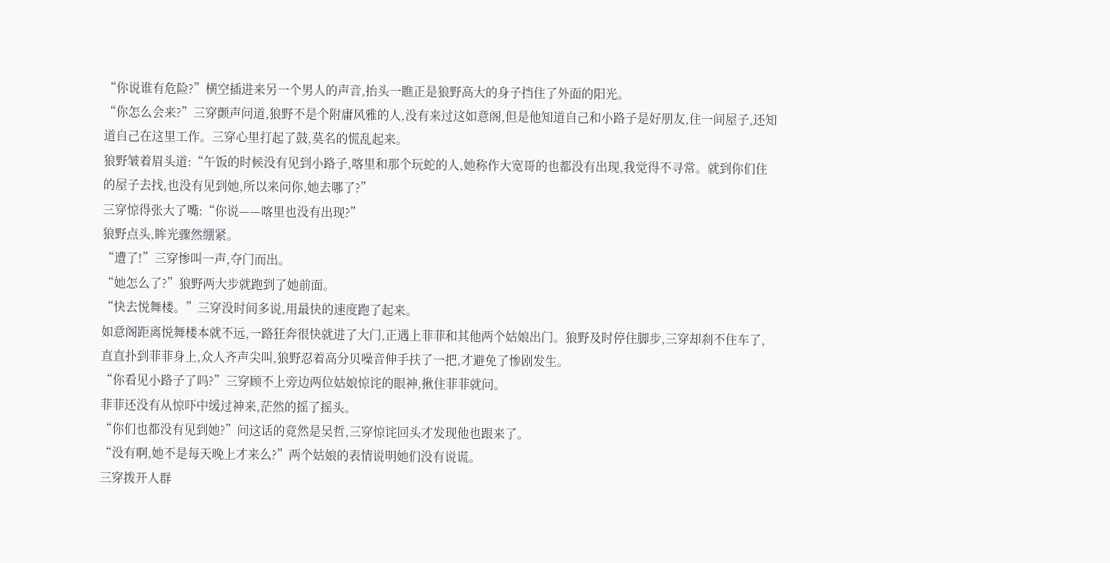“你说谁有危险?”横空插进来另一个男人的声音,抬头一瞧正是狼野高大的身子挡住了外面的阳光。
“你怎么会来?”三穿颤声问道,狼野不是个附庸风雅的人,没有来过这如意阁,但是他知道自己和小路子是好朋友,住一间屋子,还知道自己在这里工作。三穿心里打起了鼓,莫名的慌乱起来。
狼野皱着眉头道:“午饭的时候没有见到小路子,喀里和那个玩蛇的人,她称作大宽哥的也都没有出现,我觉得不寻常。就到你们住的屋子去找,也没有见到她,所以来问你,她去哪了?”
三穿惊得张大了嘴:“你说——喀里也没有出现?”
狼野点头,眸光骤然绷紧。
“遭了!”三穿惨叫一声,夺门而出。
“她怎么了?”狼野两大步就跑到了她前面。
“快去悦舞楼。”三穿没时间多说,用最快的速度跑了起来。
如意阁距离悦舞楼本就不远,一路狂奔很快就进了大门,正遇上菲菲和其他两个姑娘出门。狼野及时停住脚步,三穿却刹不住车了,直直扑到菲菲身上,众人齐声尖叫,狼野忍着高分贝噪音伸手扶了一把,才避免了惨剧发生。
“你看见小路子了吗?”三穿顾不上旁边两位姑娘惊诧的眼神,揪住菲菲就问。
菲菲还没有从惊吓中缓过神来,茫然的摇了摇头。
“你们也都没有见到她?”问这话的竟然是吴哲,三穿惊诧回头才发现他也跟来了。
“没有啊,她不是每天晚上才来么?”两个姑娘的表情说明她们没有说谎。
三穿拨开人群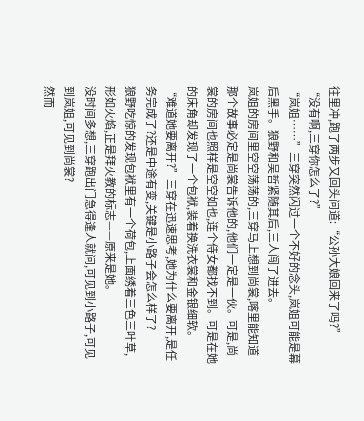往里冲,跑了两步又回头问道:“公孙大娘回来了吗?”
“没有啊,三穿你怎么了?”
“岚姐……”三穿突然闪过一个不好的念头,岚姐可能是幕后黑手。狼野和吴哲紧随其后,三人闯了进去。
岚姐的房间里空空荡荡的,三穿马上想到尚裳,喀里能知道那个故事必定是尚裳告诉他的,他们一定是一伙。可是,尚裳的房间也照样是空空如也,连个侍女都找不到。可是在她的床角却发现了一个包袱,装着换洗衣裳和金银细软。
“难道她要离开?”三穿在迅速思考,她为什么要离开,是任务完成了?还是中途有变,关键是小路子会怎么样了?
狼野吃惊的发现包袱里有一个荷包,上面绣着三色三叶草,形如火焰,正是拜火教的标志——原来是她。
没时间多想,三穿跑出门急得逢人就问,可见到小路子,可见到岚姐,可见到尚裳?
然而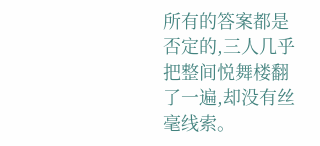所有的答案都是否定的,三人几乎把整间悦舞楼翻了一遍,却没有丝毫线索。